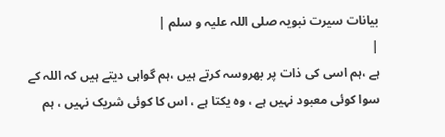بیانات سیرت نبویہ صلی اللہ علیہ و سلم |
|
ہے ،ہم اسی کی ذات پر بھروسہ کرتے ہیں ،ہم گواہی دیتے ہیں کہ اللہ کے سوا کوئی معبود نہیں ہے ، وہ یکتا ہے ، اس کا کوئی شریک نہیں ، ہم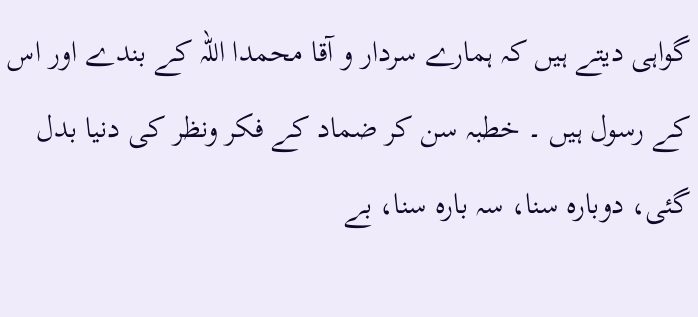گواہی دیتے ہیں کہ ہمارے سردار و آقا محمدا اللہ کے بندے اور اس کے رسول ہیں ۔ خطبہ سن کر ضماد کے فکر ونظر کی دنیا بدل گئی، دوبارہ سنا، سہ بارہ سنا، بے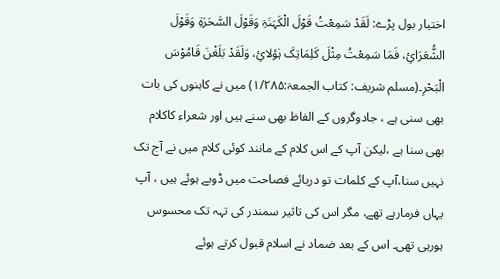اختیار بول پڑے: لَقَدْ سَمِعْتُ قَوْلَ الْکَہَنَۃِ وَقَوْلَ السَّحَرَۃِ وَقَوْلَ الشُّعَرَائِ، فَمَا سَمِعْتُ مِثْلَ کَلِمَاتِکَ ہٰؤلائِ، وَلَقَدْ بَلَغْنَ قَامُوْسَ الْبَحْرِ۔(مسلم شریف: کتاب الجمعۃ:۱/۲۸۵) میں نے کاہنوں کی بات بھی سنی ہے ، جادوگروں کے الفاظ بھی سنے ہیں اور شعراء کاکلام بھی سنا ہے ،لیکن آپ کے اس کلام کے مانند کوئی کلام میں نے آج تک نہیں سنا،آپ کے کلمات تو دریائے فصاحت میں ڈوبے ہوئے ہیں ، آپ یہاں فرمارہے تھے، مگر اس کی تاثیر سمندر کی تہہ تک محسوس ہورہی تھی۔ اس کے بعد ضماد نے اسلام قبول کرتے ہوئے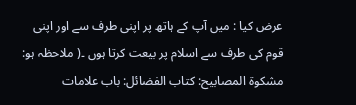عرض کیا : میں آپ کے ہاتھ پر اپنی طرف سے اور اپنی قوم کی طرف سے اسلام پر بیعت کرتا ہوں ۔( ملاحظہ ہو: مشکوۃ المصابیح: کتاب الفضائل: باب علامات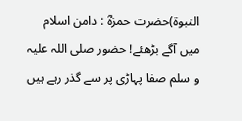النبوۃ)حضرت حمزہؓ : دامن اسلام میں آگے بڑھئے! حضور صلی اللہ علیہ و سلم صفا پہاڑی پر سے گذر رہے ہیں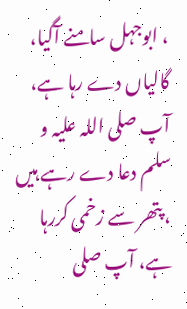، ابوجہل سامنے آگیا، گالیاں دے رہا ہے، آپ صلی اللہ علیہ و سلم دعا دے رہے ہیں ، پتھر سے زخمی کررہا ہے، آپ صلی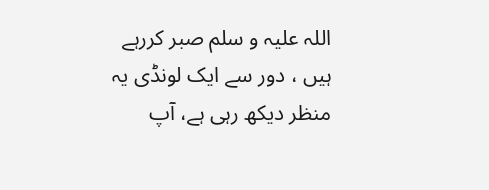اللہ علیہ و سلم صبر کررہے ہیں ، دور سے ایک لونڈی یہ منظر دیکھ رہی ہے، آپ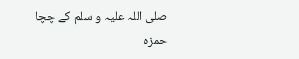صلی اللہ علیہ و سلم کے چچا حمزہ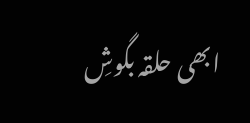ابھی حلقہ بگوشِ